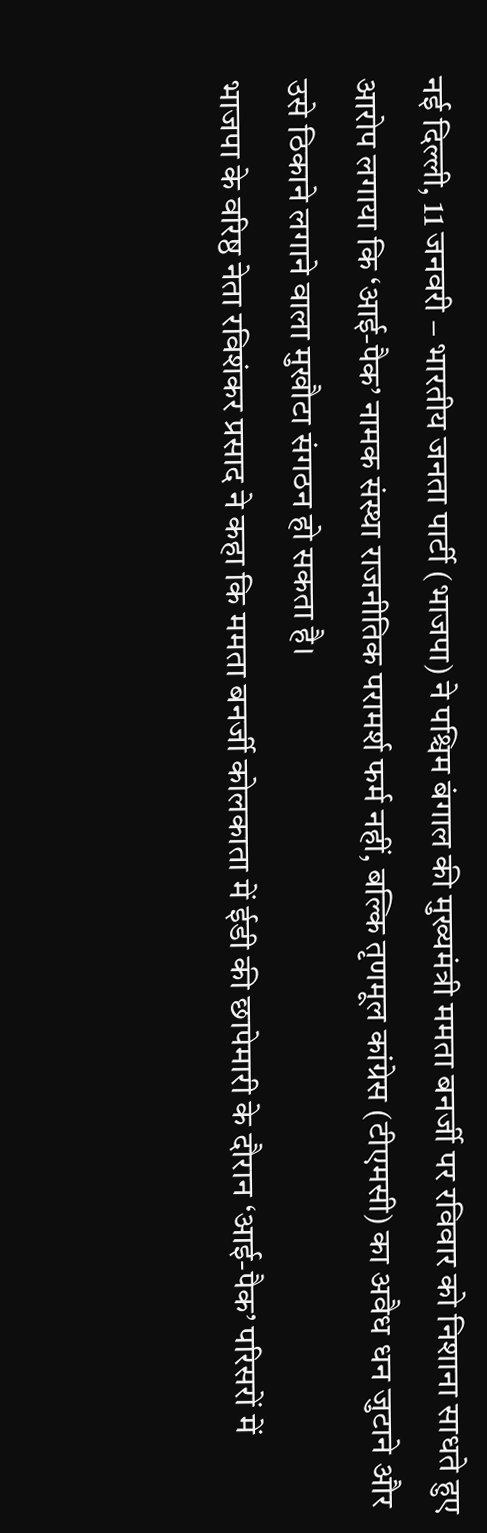नई दिल्ली, 11 जनवरी – भारतीय जनता पार्टी (भाजपा) ने पश्चिम बंगाल की मुख्यमंत्री ममता बनर्जी पर रविवार को निशाना साधते हुए आरोप लगाया कि ‘आई-पैक’ नामक संस्था राजनीतिक परामर्श फर्म नहीं, बल्कि तृणमूल कांग्रेस (टीएमसी) का अवैध धन जुटाने और उसे ठिकाने लगाने वाला मुखौटा संगठन हो सकता है।
भाजपा के वरिष्ठ नेता रविशंकर प्रसाद ने कहा कि ममता बनर्जी कोलकाता में ईडी की छापेमारी के दौरान ‘आई-पैक’ परिसरों में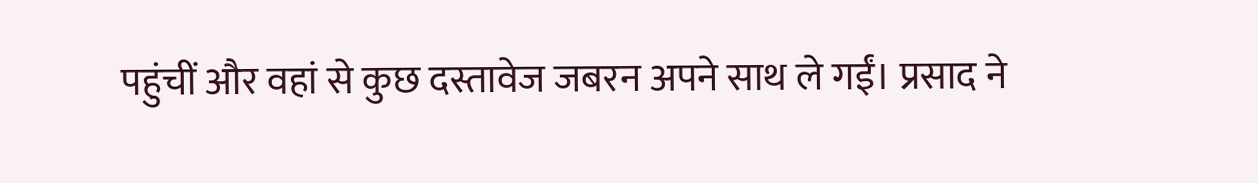पहुंचीं और वहां से कुछ दस्तावेज जबरन अपने साथ ले गईं। प्रसाद ने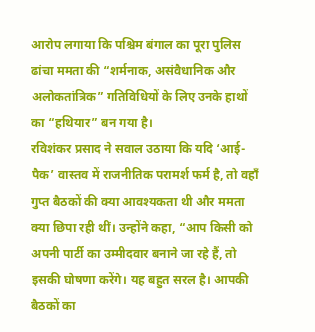आरोप लगाया कि पश्चिम बंगाल का पूरा पुलिस ढांचा ममता की “शर्मनाक, असंवैधानिक और अलोकतांत्रिक” गतिविधियों के लिए उनके हाथों का “हथियार” बन गया है।
रविशंकर प्रसाद ने सवाल उठाया कि यदि ‘आई-पैक’ वास्तव में राजनीतिक परामर्श फर्म है, तो वहाँ गुप्त बैठकों की क्या आवश्यकता थी और ममता क्या छिपा रही थीं। उन्होंने कहा, “आप किसी को अपनी पार्टी का उम्मीदवार बनाने जा रहे हैं, तो इसकी घोषणा करेंगे। यह बहुत सरल है। आपकी बैठकों का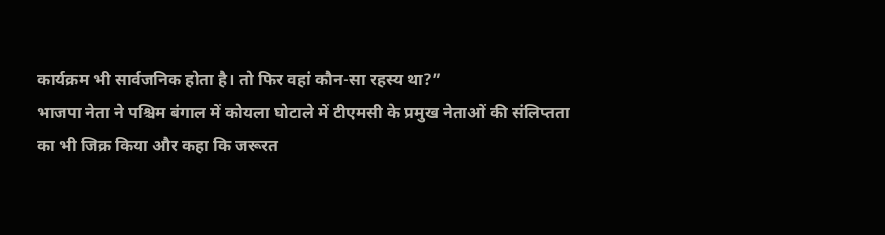कार्यक्रम भी सार्वजनिक होता है। तो फिर वहां कौन-सा रहस्य था?”
भाजपा नेता ने पश्चिम बंगाल में कोयला घोटाले में टीएमसी के प्रमुख नेताओं की संलिप्तता का भी जिक्र किया और कहा कि जरूरत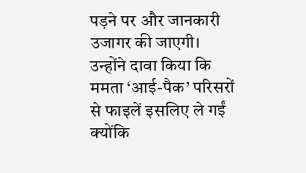पड़ने पर और जानकारी उजागर की जाएगी। उन्होंने दावा किया कि ममता ‘आई-पैक’ परिसरों से फाइलें इसलिए ले गईं क्योंकि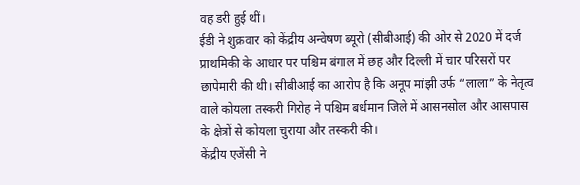वह डरी हुई थीं।
ईडी ने शुक्रवार को केंद्रीय अन्वेषण ब्यूरो (सीबीआई) की ओर से 2020 में दर्ज प्राथमिकी के आधार पर पश्चिम बंगाल में छह और दिल्ली में चार परिसरों पर छापेमारी की थी। सीबीआई का आरोप है कि अनूप मांझी उर्फ “लाला” के नेतृत्व वाले कोयला तस्करी गिरोह ने पश्चिम बर्धमान जिले में आसनसोल और आसपास के क्षेत्रों से कोयला चुराया और तस्करी की।
केंद्रीय एजेंसी ने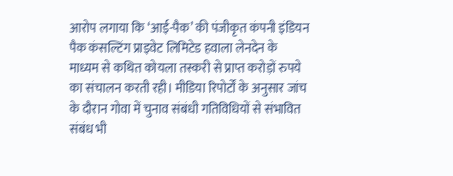आरोप लगाया कि ‘आई-पैक’ की पंजीकृत कंपनी इंडियन पैक कंसल्टिंग प्राइवेट लिमिटेड हवाला लेनदेन के माध्यम से कथित कोयला तस्करी से प्राप्त करोड़ों रुपये का संचालन करती रही। मीडिया रिपोर्टों के अनुसार जांच के दौरान गोवा में चुनाव संबंधी गतिविधियों से संभावित संबंध भी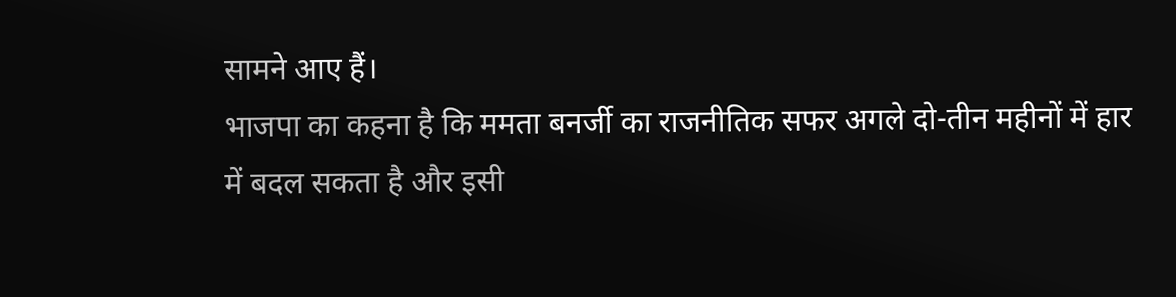सामने आए हैं।
भाजपा का कहना है कि ममता बनर्जी का राजनीतिक सफर अगले दो-तीन महीनों में हार में बदल सकता है और इसी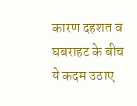कारण दहशत व घबराहट के बीच ये कदम उठाए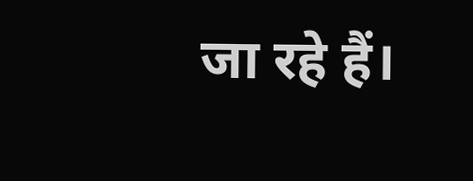जा रहे हैं।